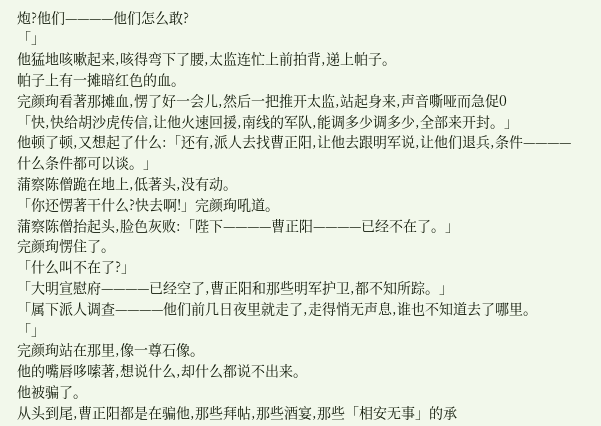炮?他们————他们怎么敢?
「」
他猛地咳嗽起来,咳得弯下了腰,太监连忙上前拍背,递上帕子。
帕子上有一摊暗红色的血。
完颜珣看著那摊血,愣了好一会儿,然后一把推开太监,站起身来,声音嘶哑而急促0
「快,快给胡沙虎传信,让他火速回援,南线的军队,能调多少调多少,全部来开封。」
他顿了顿,又想起了什么:「还有,派人去找曹正阳,让他去跟明军说,让他们退兵,条件————什么条件都可以谈。」
蒲察陈僧跪在地上,低著头,没有动。
「你还愣著干什么?快去啊!」完颜珣吼道。
蒲察陈僧抬起头,脸色灰败:「陛下————曹正阳————已经不在了。」
完颜珣愣住了。
「什么叫不在了?」
「大明宣慰府————已经空了,曹正阳和那些明军护卫,都不知所踪。」
「属下派人调查————他们前几日夜里就走了,走得悄无声息,谁也不知道去了哪里。
「」
完颜珣站在那里,像一尊石像。
他的嘴唇哆嗦著,想说什么,却什么都说不出来。
他被骗了。
从头到尾,曹正阳都是在骗他,那些拜帖,那些酒宴,那些「相安无事」的承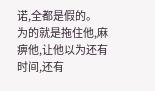诺,全都是假的。
为的就是拖住他,麻痹他,让他以为还有时间,还有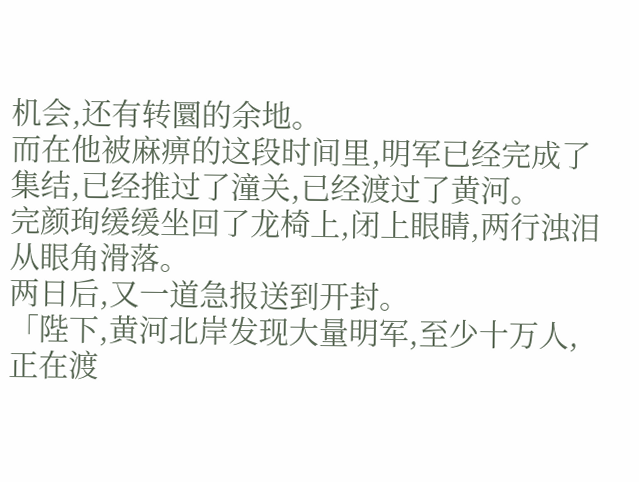机会,还有转圜的余地。
而在他被麻痹的这段时间里,明军已经完成了集结,已经推过了潼关,已经渡过了黄河。
完颜珣缓缓坐回了龙椅上,闭上眼睛,两行浊泪从眼角滑落。
两日后,又一道急报送到开封。
「陛下,黄河北岸发现大量明军,至少十万人,正在渡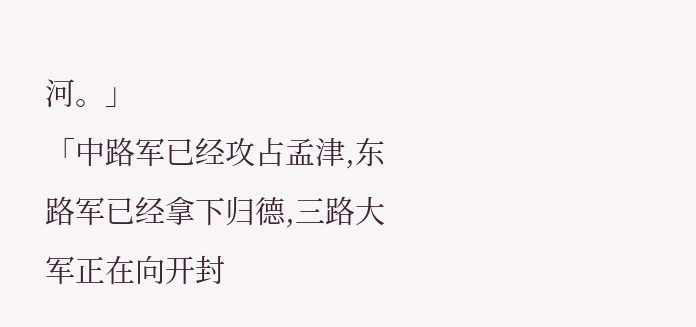河。」
「中路军已经攻占孟津,东路军已经拿下归德,三路大军正在向开封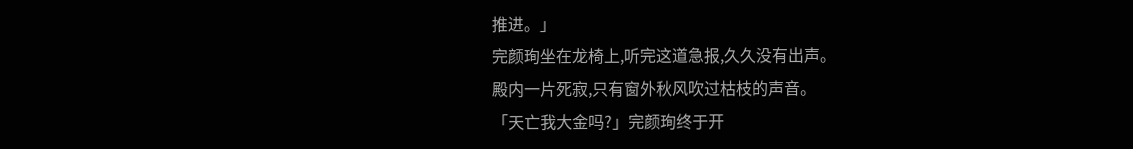推进。」
完颜珣坐在龙椅上,听完这道急报,久久没有出声。
殿内一片死寂,只有窗外秋风吹过枯枝的声音。
「天亡我大金吗?」完颜珣终于开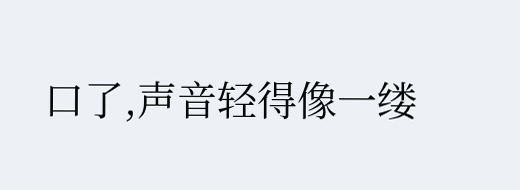口了,声音轻得像一缕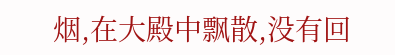烟,在大殿中飘散,没有回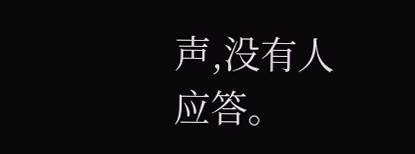声,没有人应答。